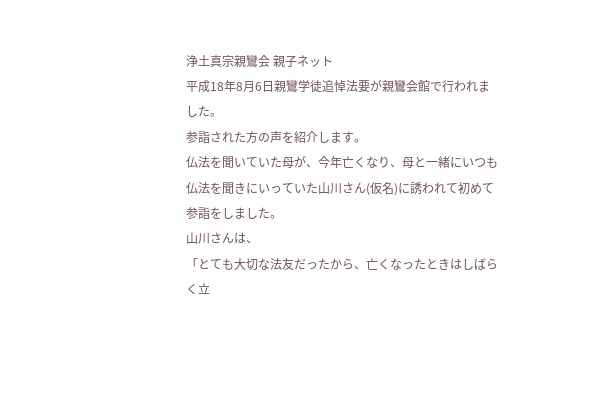浄土真宗親鸞会 親子ネット
平成18年8月6日親鸞学徒追悼法要が親鸞会館で行われました。
参詣された方の声を紹介します。
仏法を聞いていた母が、今年亡くなり、母と一緒にいつも仏法を聞きにいっていた山川さん(仮名)に誘われて初めて参詣をしました。
山川さんは、
「とても大切な法友だったから、亡くなったときはしばらく立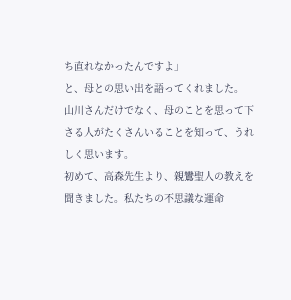ち直れなかったんですよ」
と、母との思い出を語ってくれました。
山川さんだけでなく、母のことを思って下さる人がたくさんいることを知って、うれしく思います。
初めて、高森先生より、親鸞聖人の教えを聞きました。私たちの不思議な運命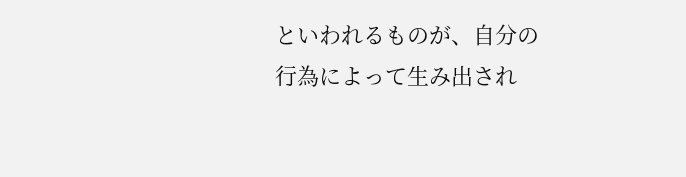といわれるものが、自分の行為によって生み出され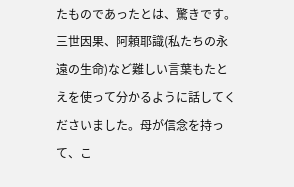たものであったとは、驚きです。三世因果、阿頼耶識(私たちの永遠の生命)など難しい言葉もたとえを使って分かるように話してくださいました。母が信念を持って、こ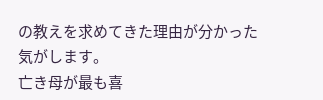の教えを求めてきた理由が分かった気がします。
亡き母が最も喜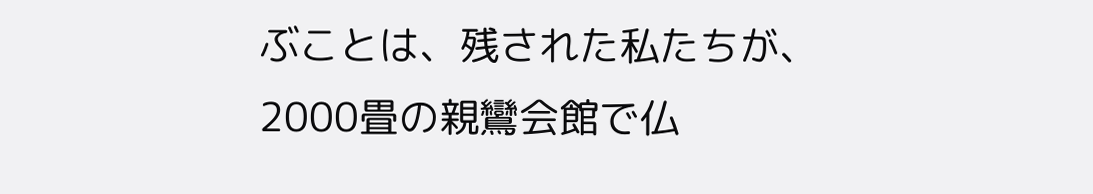ぶことは、残された私たちが、2000畳の親鸞会館で仏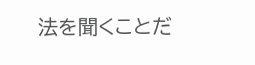法を聞くことだ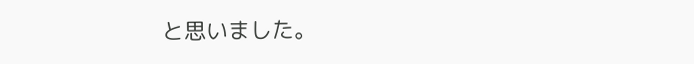と思いました。